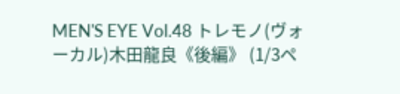MEN'S EYE Vol.48 トレモノ(ヴォーカル)木田龍良《後編》 (1/3ペ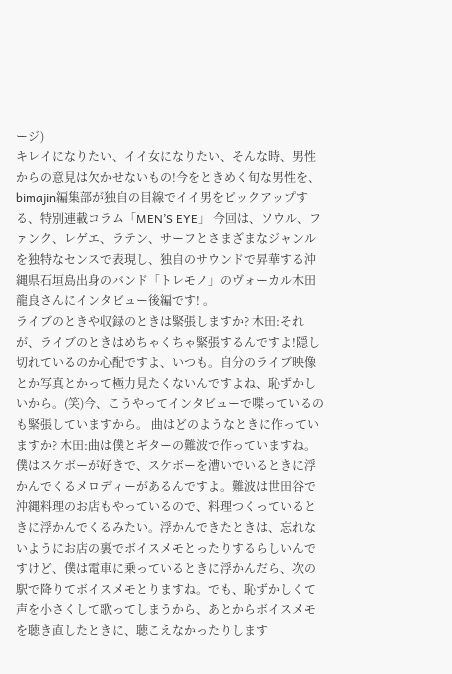ージ)
キレイになりたい、イイ女になりたい、そんな時、男性からの意見は欠かせないもの!今をときめく旬な男性を、bimajin編集部が独自の目線でイイ男をピックアップする、特別連載コラム「MEN’S EYE」 今回は、ソウル、ファンク、レゲエ、ラテン、サーフとさまざまなジャンルを独特なセンスで表現し、独自のサウンドで昇華する沖縄県石垣島出身のバンド「トレモノ」のヴォーカル木田龍良さんにインタビュー後編です! 。
ライブのときや収録のときは緊張しますか? 木田:それが、ライブのときはめちゃくちゃ緊張するんですよ!隠し切れているのか心配ですよ、いつも。自分のライブ映像とか写真とかって極力見たくないんですよね、恥ずかしいから。(笑)今、こうやってインタビューで喋っているのも緊張していますから。 曲はどのようなときに作っていますか? 木田:曲は僕とギターの難波で作っていますね。僕はスケボーが好きで、スケボーを漕いでいるときに浮かんでくるメロディーがあるんですよ。難波は世田谷で沖縄料理のお店もやっているので、料理つくっているときに浮かんでくるみたい。浮かんできたときは、忘れないようにお店の裏でボイスメモとったりするらしいんですけど、僕は電車に乗っているときに浮かんだら、次の駅で降りてボイスメモとりますね。でも、恥ずかしくて声を小さくして歌ってしまうから、あとからボイスメモを聴き直したときに、聴こえなかったりします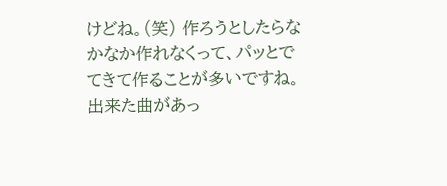けどね。(笑) 作ろうとしたらなかなか作れなくって、パッとでてきて作ることが多いですね。出来た曲があっ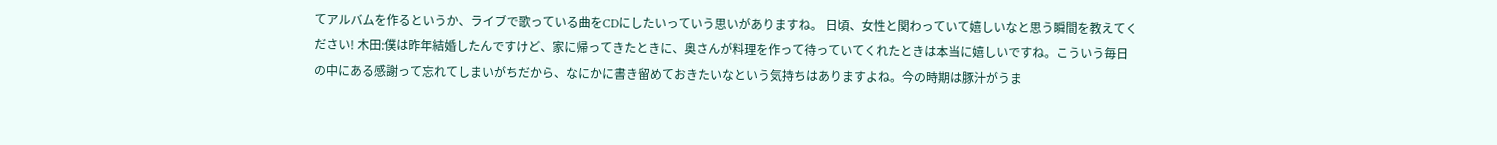てアルバムを作るというか、ライブで歌っている曲をCDにしたいっていう思いがありますね。 日頃、女性と関わっていて嬉しいなと思う瞬間を教えてください! 木田:僕は昨年結婚したんですけど、家に帰ってきたときに、奥さんが料理を作って待っていてくれたときは本当に嬉しいですね。こういう毎日の中にある感謝って忘れてしまいがちだから、なにかに書き留めておきたいなという気持ちはありますよね。今の時期は豚汁がうま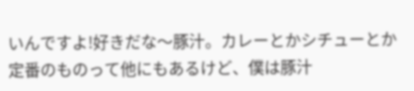いんですよ!好きだな〜豚汁。カレーとかシチューとか定番のものって他にもあるけど、僕は豚汁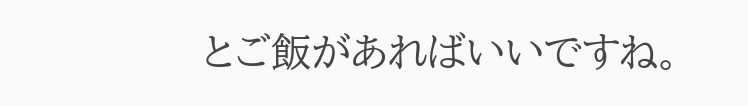とご飯があればいいですね。